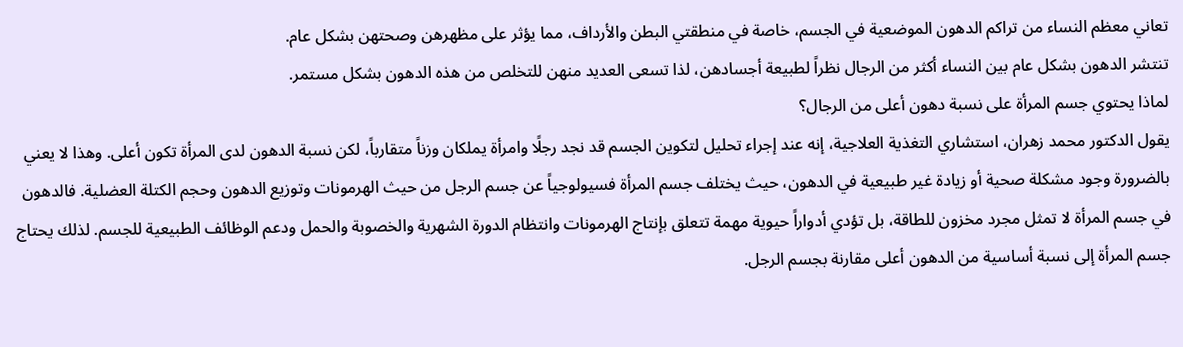تعاني معظم النساء من تراكم الدهون الموضعية في الجسم، خاصة في منطقتي البطن والأرداف، مما يؤثر على مظهرهن وصحتهن بشكل عام.
تنتشر الدهون بشكل عام بين النساء أكثر من الرجال نظراً لطبيعة أجسادهن، لذا تسعى العديد منهن للتخلص من هذه الدهون بشكل مستمر.
لماذا يحتوي جسم المرأة على نسبة دهون أعلى من الرجال؟
يقول الدكتور محمد زهران، استشاري التغذية العلاجية، إنه عند إجراء تحليل لتكوين الجسم قد نجد رجلًا وامرأة يملكان وزناً متقارباً، لكن نسبة الدهون لدى المرأة تكون أعلى. وهذا لا يعني بالضرورة وجود مشكلة صحية أو زيادة غير طبيعية في الدهون، حيث يختلف جسم المرأة فسيولوجياً عن جسم الرجل من حيث الهرمونات وتوزيع الدهون وحجم الكتلة العضلية. فالدهون في جسم المرأة لا تمثل مجرد مخزون للطاقة، بل تؤدي أدواراً حيوية مهمة تتعلق بإنتاج الهرمونات وانتظام الدورة الشهرية والخصوبة والحمل ودعم الوظائف الطبيعية للجسم. لذلك يحتاج جسم المرأة إلى نسبة أساسية من الدهون أعلى مقارنة بجسم الرجل.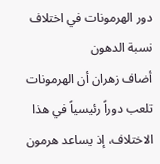دور الهرمونات في اختلاف نسبة الدهون
أضاف زهران أن الهرمونات تلعب دوراً رئيسياً في هذا الاختلاف، إذ يساعد هرمون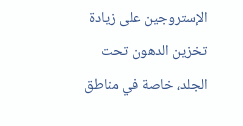الإستروجين على زيادة تخزين الدهون تحت الجلد، خاصة في مناطق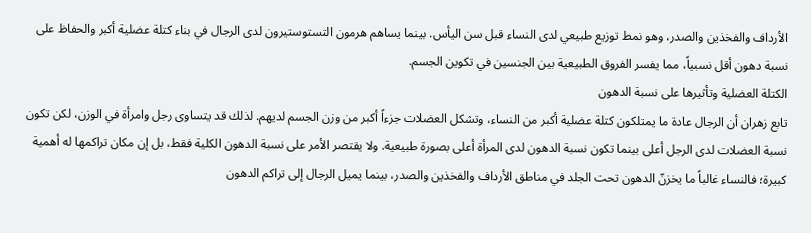الأرداف والفخذين والصدر، وهو نمط توزيع طبيعي لدى النساء قبل سن اليأس. بينما يساهم هرمون التستوستيرون لدى الرجال في بناء كتلة عضلية أكبر والحفاظ على نسبة دهون أقل نسبياً، مما يفسر الفروق الطبيعية بين الجنسين في تكوين الجسم.
الكتلة العضلية وتأثيرها على نسبة الدهون
تابع زهران أن الرجال عادة ما يمتلكون كتلة عضلية أكبر من النساء، وتشكل العضلات جزءاً أكبر من وزن الجسم لديهم. لذلك قد يتساوى رجل وامرأة في الوزن، لكن تكون نسبة العضلات لدى الرجل أعلى بينما تكون نسبة الدهون لدى المرأة أعلى بصورة طبيعية. ولا يقتصر الأمر على نسبة الدهون الكلية فقط، بل إن مكان تراكمها له أهمية كبيرة؛ فالنساء غالباً ما يخزنّ الدهون تحت الجلد في مناطق الأرداف والفخذين والصدر، بينما يميل الرجال إلى تراكم الدهون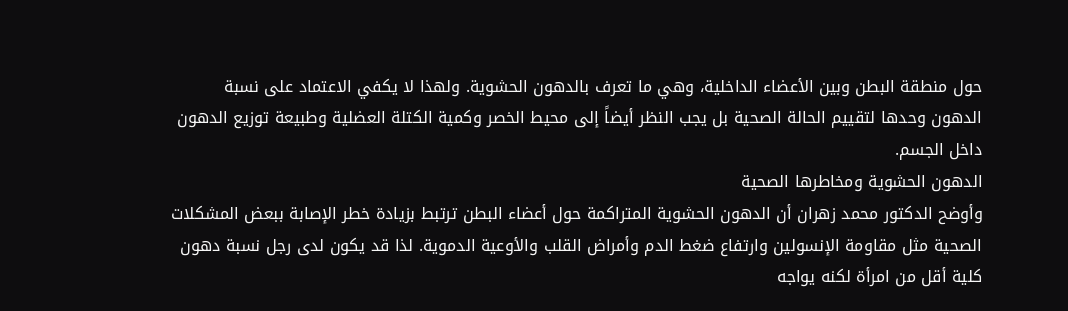حول منطقة البطن وبين الأعضاء الداخلية، وهي ما تعرف بالدهون الحشوية. ولهذا لا يكفي الاعتماد على نسبة الدهون وحدها لتقييم الحالة الصحية بل يجب النظر أيضاً إلى محيط الخصر وكمية الكتلة العضلية وطبيعة توزيع الدهون داخل الجسم.
الدهون الحشوية ومخاطرها الصحية
وأوضح الدكتور محمد زهران أن الدهون الحشوية المتراكمة حول أعضاء البطن ترتبط بزيادة خطر الإصابة ببعض المشكلات الصحية مثل مقاومة الإنسولين وارتفاع ضغط الدم وأمراض القلب والأوعية الدموية. لذا قد يكون لدى رجل نسبة دهون كلية أقل من امرأة لكنه يواجه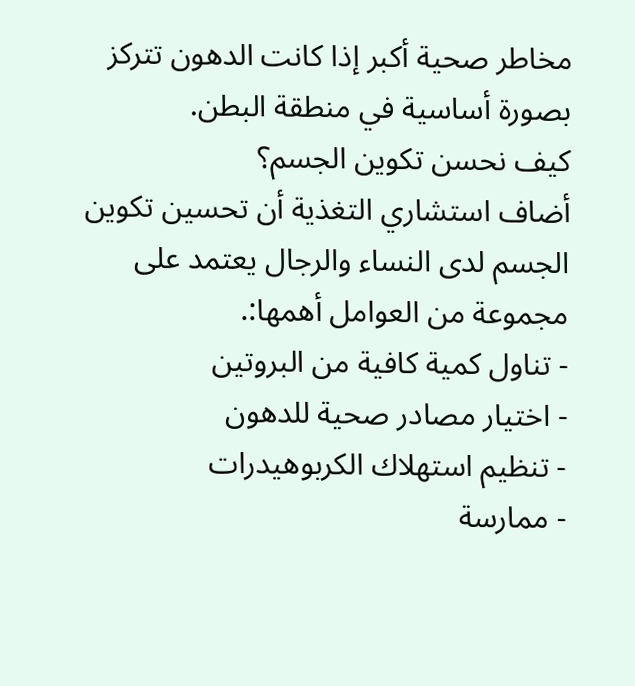مخاطر صحية أكبر إذا كانت الدهون تتركز بصورة أساسية في منطقة البطن.
كيف نحسن تكوين الجسم؟
أضاف استشاري التغذية أن تحسين تكوين الجسم لدى النساء والرجال يعتمد على مجموعة من العوامل أهمها:.
- تناول كمية كافية من البروتين
- اختيار مصادر صحية للدهون
- تنظيم استهلاك الكربوهيدرات
- ممارسة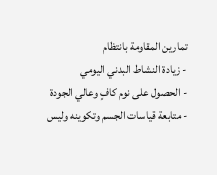تمارين المقاومة بانتظام
- زيادة النشاط البدني اليومي
- الحصول على نوم كافٍ وعالي الجودة
- متابعة قياسات الجسم وتكوينه وليس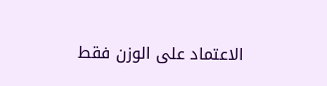الاعتماد على الوزن فقط